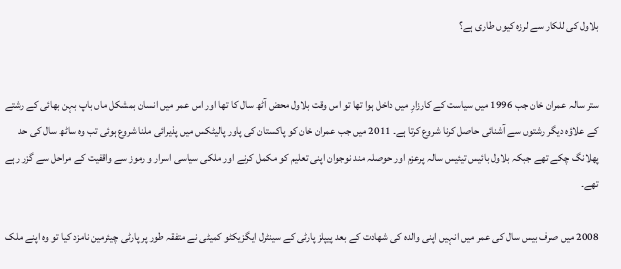بلاول کی للکار سے لرزہ کیوں طاری ہے؟


ستر سالہ عمران خان جب 1996 میں سیاست کے کارزارِ میں داخل ہوا تھا تو اس وقت بلاول محض آٹھ سال کا تھا اور اس عمر میں انسان بمشکل ماں باپ بہن بھائی کے رشتے کے علاؤہ دیگر رشتوں سے آشنائی حاصل کرنا شروع کرتا ہے۔ 2011 میں جب عمران خان کو پاکستان کی پاور پالیٹکس میں پذیرائی ملنا شروع ہوئی تب وہ ساٹھ سال کی حد پھلانگ چکے تھے جبکہ بلاول بائیس تیئیس سالہ پرعزم اور حوصلہ مند نوجوان اپنی تعلیم کو مکمل کرنے اور ملکی سیاسی اسرار و رموز سے واقفیت کے مراحل سے گزر رہے تھے۔

2008 میں صرف بیس سال کی عمر میں انہیں اپنی والدہ کی شھادت کے بعد پیپلز پارٹی کے سینٹرل ایگزیکٹو کمیٹی نے متفقہ طور پر پارٹی چیئرمین نامزد کیا تو وہ اپنے ملک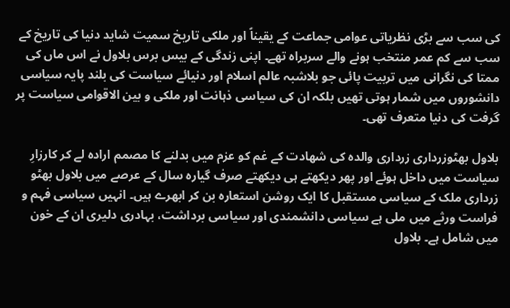کی سب سے بڑی نظریاتی عوامی جماعت کے یقیناً اور ملکی تاریخ سمیت شاید دنیا کی تاریخ کے سب سے کم عمر منتخب ہونے والے سربراہ تھے۔ اپنی زندگی کے بیس برس بلاول نے اس ماں کی ممتا کی نگرانی میں تربیت پائی جو بلاشبہ عالم اسلام اور دنیائے سیاست کی بلند پایہ سیاسی دانشوروں میں شمار ہوتی تھیں بلکہ ان کی سیاسی ذہانت اور ملکی و بین الاقوامی سیاست پر گرفت کی دنیا متعرف تھی۔

بلاول بھٹوزرداری زرداری والدہ کی شھادت کے غم کو عزم میں بدلنے کا مصمم ارادہ لے کر کارزارِ سیاست میں داخل ہوئے اور پھر دیکھتے ہی دیکھتے صرف گیارہ سال کے عرصے میں بلاول بھٹو زرداری ملک کے سیاسی مستقبل کا ایک روشن استعارہ بن کر ابھرے ہیں۔ انہیں سیاسی فہم و فراست ورثے میں ملی ہے سیاسی دانشمندی اور سیاسی برداشت، بہادری دلیری ان کے خون میں شامل ہے۔ بلاول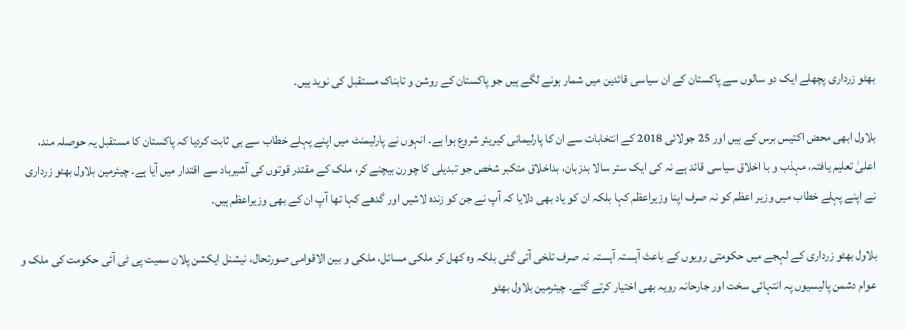بھٹو زرداری پچھلے ایک دو سالوں سے پاکستان کے ان سیاسی قائدین میں شمار ہونے لگے ہیں جو پاکستان کے روشن و تابناک مستقبل کی نوید ہیں۔

بلاول ابھی محض اکتیس برس کے ہیں اور 25 جولائی 2018 کے انتخابات سے ان کا پارلیمانی کیریئر شروع ہوا ہے۔ انہوں نے پارلیمنٹ میں اپنے پہلے خطاب سے ہی ثابت کردیا کہ پاکستان کا مستقبل یہ حوصلہ مند، اعلیٰ تعلیم یافتہ، مہذب و با اخلاق سیاسی قائد ہے نہ کی ایک ستر سالا بدزبان، بداخلاق متکبر شخص جو تبدیلی کا چورن بیچنے کر، ملک کے مقتدر قوتوں کی آشیرباد سے اقتدار میں آیا ہے۔ چیئرمین بلاول بھٹو زرداری نے اپنے پہلے خطاب میں وزیر اعظم کو نہ صرف اپنا وزیراعظم کہا بلکہ ان کو یاد بھی دلایا کہ آپ نے جن کو زندہ لاشیں اور گدھے کہا تھا آپ ان کے بھی وزیراعظم ہیں۔

بلاول بھٹو زرداری کے لہجے میں حکومتی رویوں کے باعث آہستہ آہستہ نہ صرف تلخی آتی گئی بلکہ وہ کھل کر ملکی مسائل، ملکی و بین الاقوامی صورتحال، نیشنل ایکشن پلان سمیت پی ٹی آئی حکومت کی ملک و عوام دشمن پالیسیوں پہ انتہائی سخت اور جارحانہ رویہ بھی اختیار کرتے گئے۔ چیئرمین بلاول بھٹو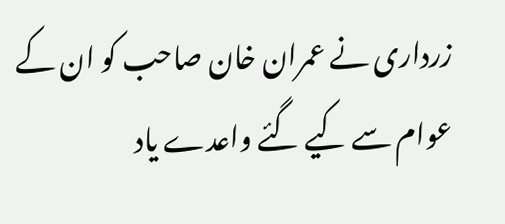زرداری نے عمران خان صاحب کو ان کے عوام سے کیے گئے واعدے یاد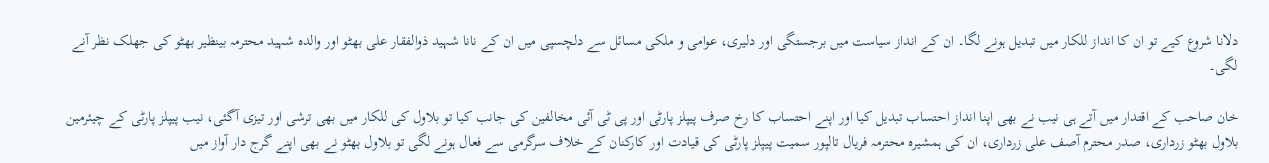دلانا شروع کیے تو ان کا انداز للکار میں تبدیل ہونے لگا۔ ان کے انداز سیاست میں برجستگی اور دلیری، عوامی و ملکی مسائل سے دلچسپی میں ان کے نانا شہید ذوالفقار علی بھٹو اور والدہ شہید محترمہ بینظیر بھٹو کی جھلک نظر آنے لگی۔

خان صاحب کے اقتدار میں آتے ہی نیب نے بھی اپنا انداز احتساب تبدیل کیا اور اپنے احتساب کا رخ صرف پیپلز پارٹی اور پی ٹی آئی مخالفین کی جانب کیا تو بلاول کی للکار میں بھی ترشی اور تیزی آگئی، نیب پیپلز پارٹی کے چیئرمین بلاول بھٹو زرداری، صدر محترم آصف علی زرداری، ان کی ہمشیرہ محترمہ فریال تالپور سمیت پیپلز پارٹی کی قیادت اور کارکنان کے خلاف سرگرمی سے فعال ہونے لگی تو بلاول بھٹو نے بھی اپنے گرج دار آواز میں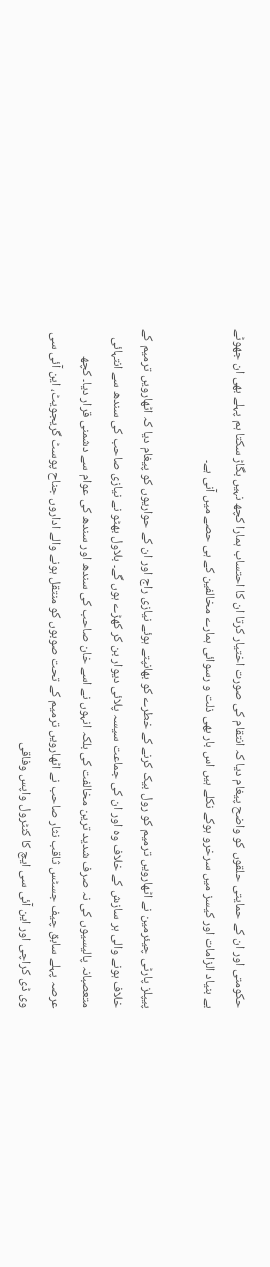حکومتی اور ان کے حمایتی حلقوں کو واضح پیغام دیا کہ انتقام کی صورت اختیار کرتا ان کا احتساب ہمارا کچھ نہیں بگاڑ سکتا ہم پہلے بھی ان جھوٹے بے بنیاد الزامات اور کیسز میں سرخرو ہوکے نکلے ہیں اس بار بھی ذلت و رسوائی ہمارے مخالفین کے ہی حصے میں آنی ہے۔

پیپلز پارٹی چیئرمین نے اٹھارویں ترمیم کو رول بیک کرنے کے خطرے کو بھانپتے ہوئے نیازی راج اور ان کے حواریوں کو پیغام دیا کہ اٹھارویں ترمیم کے خلاف ہونے والی ہر سازش کے خلاف وہ اور ان کی جماعت سیسہ پلائی دیوار بن کر کھڑے ہوں گے۔ بلاول بھٹو نے نیازی صاحب کی سندھ سے انتہائی متعصبانہ پالیسیوں کی نہ صرف شدید ترین مخالفت کی بلکہ انہوں نے اسے خان صاحب کی سندھ اور سندھ کی عوام سے دشمنی قرار دیا۔ کچھ عرصہ پہلے سابق چیف جسٹس ثاقب نثار صاحب نے اٹھارویں ترمیم کے تحت صوبوں کو منتقل ہونے والے اداروں جناح پوسٹ گریجویٹ، این آئی سی وی ڈی کراچی اور این آئی سی ایچ کا کنٹرول واپس وفاقی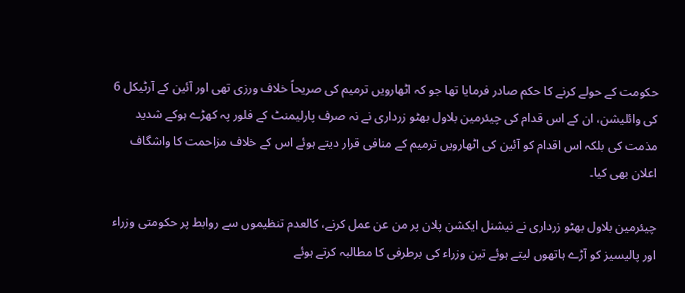حکومت کے حولے کرنے کا حکم صادر فرمایا تھا جو کہ اٹھارویں ترمیم کی صریحاً خلاف ورزی تھی اور آئین کے آرٹیکل 6 کی وائلیشن، ان کے اس قدام کی چیئرمین بلاول بھٹو زرداری نے نہ صرف پارلیمنٹ کے فلور پہ کھڑے ہوکے شدید مذمت کی بلکہ اس اقدام کو آئین کی اٹھارویں ترمیم کے منافی قرار دیتے ہوئے اس کے خلاف مزاحمت کا واشگاف اعلان بھی کیا۔

چیئرمین بلاول بھٹو زرداری نے نیشنل ایکشن پلان پر من عن عمل کرنے، کالعدم تنظیموں سے روابط پر حکومتی وزراء اور پالیسیز کو آڑے ہاتھوں لیتے ہوئے تین وزراء کی برطرفی کا مطالبہ کرتے ہوئے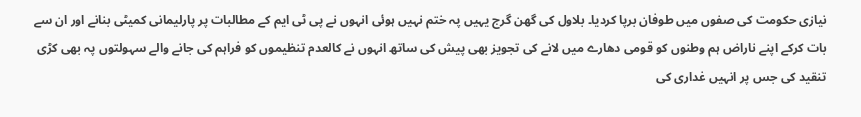نیازی حکومت کی صفوں میں طوفان برپا کردیا۔ بلاول کی گھن گرج یہیں پہ ختم نہیں ہوئی انہوں نے پی ٹی ایم کے مطالبات پر پارلیمانی کمیٹی بنانے اور ان سے بات کرکے اپنے ناراض ہم وطنوں کو قومی دھارے میں لانے کی تجویز بھی پیش کی ساتھ انہوں نے کالعدم تنظیموں کو فراہم کی جانے والے سہولتوں پہ بھی کڑی تنقید کی جس پر انہیں غداری کی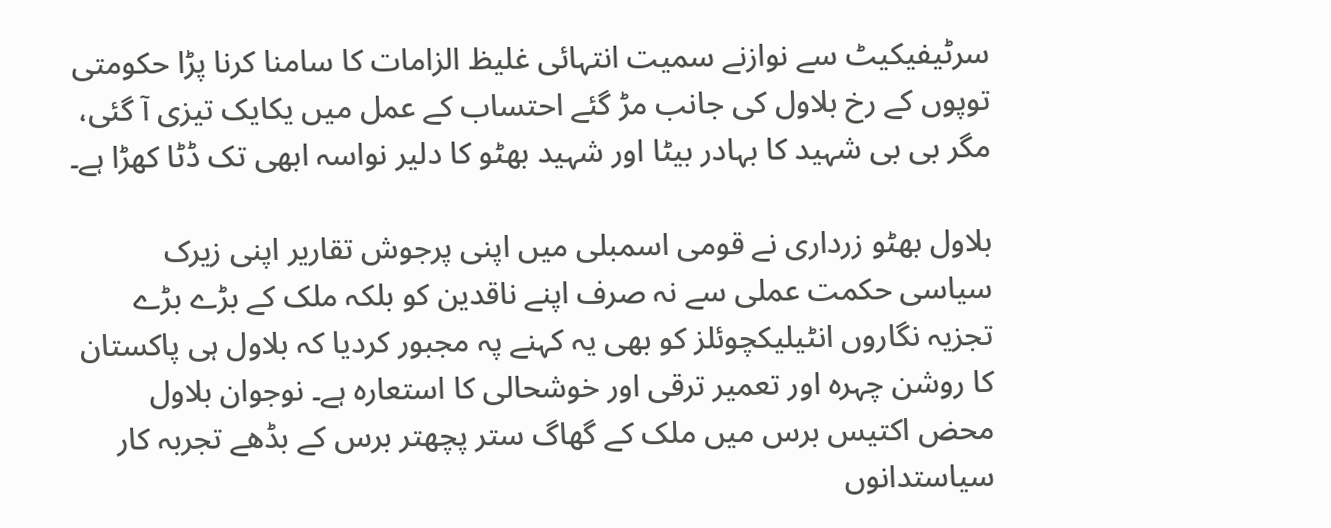سرٹیفیکیٹ سے نوازنے سمیت انتہائی غلیظ الزامات کا سامنا کرنا پڑا حکومتی توپوں کے رخ بلاول کی جانب مڑ گئے احتساب کے عمل میں یکایک تیزی آ گئی، مگر بی بی شہید کا بہادر بیٹا اور شہید بھٹو کا دلیر نواسہ ابھی تک ڈٹا کھڑا ہے۔

بلاول بھٹو زرداری نے قومی اسمبلی میں اپنی پرجوش تقاریر اپنی زیرک سیاسی حکمت عملی سے نہ صرف اپنے ناقدین کو بلکہ ملک کے بڑے بڑے تجزیہ نگاروں انٹیلیکچوئلز کو بھی یہ کہنے پہ مجبور کردیا کہ بلاول ہی پاکستان کا روشن چہرہ اور تعمیر ترقی اور خوشحالی کا استعارہ ہے۔ نوجوان بلاول محض اکتیس برس میں ملک کے گھاگ ستر پچھتر برس کے بڈھے تجربہ کار سیاستدانوں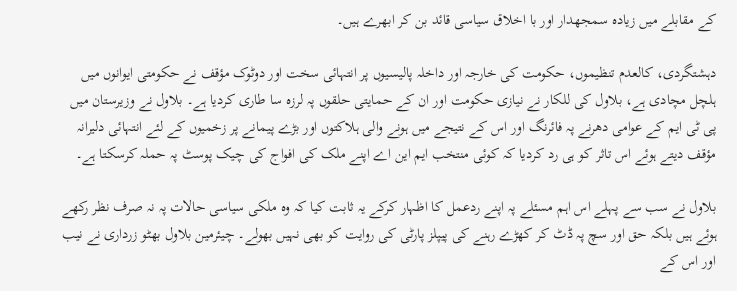کے مقابلے میں زیادہ سمجھدار اور با اخلاق سیاسی قائد بن کر ابھرے ہیں۔

دہشتگردی، کالعدم تنظیموں، حکومت کی خارجہ اور داخلہ پالیسیوں پر انتہائی سخت اور دوٹوک مؤقف نے حکومتی ایوانوں میں ہلچل مچادی ہے، بلاول کی للکار نے نیازی حکومت اور ان کے حمایتی حلقوں پہ لرزہ سا طاری کردیا ہے۔ بلاول نے وزیرستان میں پی ٹی ایم کے عوامی دھرنے پہ فائرنگ اور اس کے نتیجے میں ہونے والی ہلاکتوں اور بڑے پیمانے پر زخمیوں کے لئے انتہائی دلیرانہ مؤقف دیتے ہوئے اس تاثر کو ہی رد کردیا کہ کوئی منتخب ایم این اے اپنے ملک کی افواج کی چیک پوسٹ پہ حملہ کرسکتا ہے۔

بلاول نے سب سے پہلے اس اہم مسئلے پہ اپنے ردعمل کا اظہار کرکے یہ ثابت کیا کہ وہ ملکی سیاسی حالات پہ نہ صرف نظر رکھے ہوئے ہیں بلکہ حق اور سچ پہ ڈٹ کر کھڑے رہنے کی پیپلز پارٹی کی روایت کو بھی نہیں بھولے۔ چیئرمین بلاول بھٹو زرداری نے نیب اور اس کے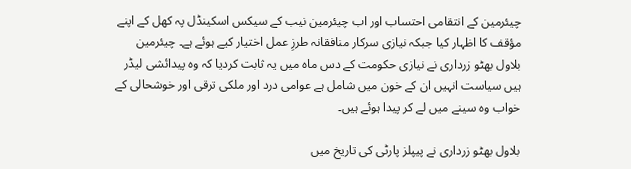چیئرمین کے انتقامی احتساب اور اب چیئرمین نیب کے سیکس اسکینڈل پہ کھل کے اپنے مؤقف کا اظہار کیا جبکہ نیازی سرکار منافقانہ طرزِ عمل اختیار کیے ہوئے ہے۔ چیئرمین بلاول بھٹو زرداری نے نیازی حکومت کے دس ماہ میں یہ ثابت کردیا کہ وہ پیدائشی لیڈر ہیں سیاست انہیں ان کے خون میں شامل ہے عوامی درد اور ملکی ترقی اور خوشحالی کے خواب وہ سینے میں لے کر پیدا ہوئے ہیں۔

بلاول بھٹو زرداری نے پیپلز پارٹی کی تاریخ میں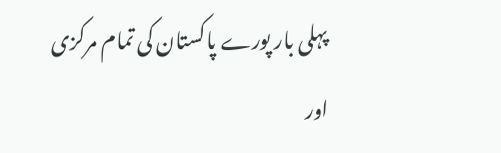پہلی بار پورے پاکستان کی تمام مرکزی اور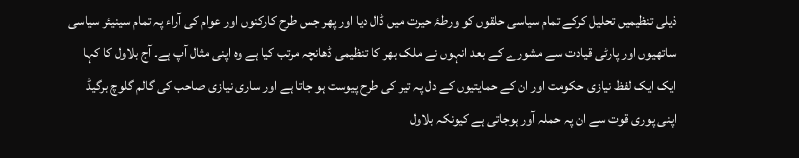ذیلی تنظیمیں تحلیل کرکے تمام سیاسی حلقوں کو ورطۂ حیرت میں ڈال دیا اور پھر جس طرح کارکنوں اور عوام کی آراء پہ تمام سینیئر سیاسی ساتھیوں اور پارٹی قیادت سے مشورے کے بعد انہوں نے ملک بھر کا تنظیمی ڈھانچہ مرتب کیا ہے وہ اپنی مثال آپ ہے۔ آج بلاول کا کہا ایک ایک لفظ نیازی حکومت اور ان کے حمایتیوں کے دل پہ تیر کی طرح پیوست ہو جاتا ہے اور ساری نیازی صاحب کی گالم گلوچ برگیڈ اپنی پوری قوت سے ان پہ حملہ آور ہوجاتی ہے کیونکہ بلاول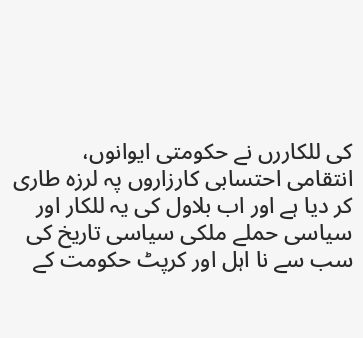کی للکاررں نے حکومتی ایوانوں، انتقامی احتسابی کارزاروں پہ لرزہ طاری کر دیا ہے اور اب بلاول کی یہ للکار اور سیاسی حملے ملکی سیاسی تاریخ کی سب سے نا اہل اور کرپٹ حکومت کے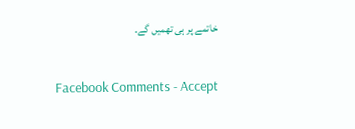خاتمے پر ہی تھمیں گے۔


Facebook Comments - Accept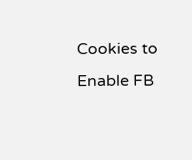Cookies to Enable FB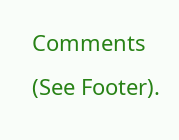Comments (See Footer).